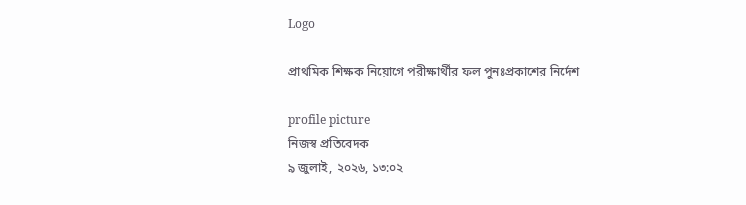Logo

প্রাথমিক শিক্ষক নিয়োগে পরীক্ষার্থীর ফল পুনঃপ্রকাশের নির্দেশ

profile picture
নিজস্ব প্রতিবেদক
৯ জুলাই, ২০২৬, ১৩:০২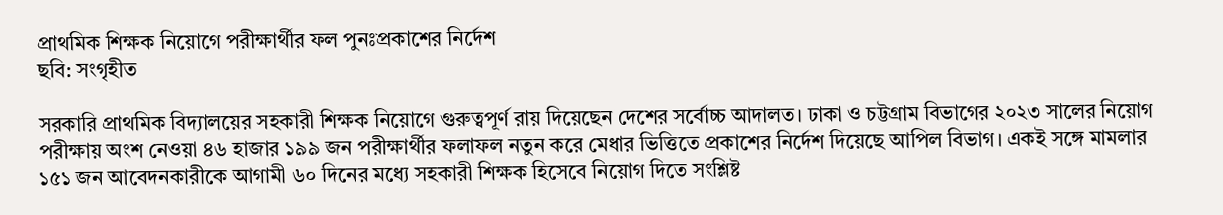প্রাথমিক শিক্ষক নিয়োগে পরীক্ষার্থীর ফল পুনঃপ্রকাশের নির্দেশ
ছবি: সংগৃহীত

সরকারি প্রাথমিক বিদ্যালয়ের সহকারী শিক্ষক নিয়োগে গুরুত্বপূর্ণ রায় দিয়েছেন দেশের সর্বোচ্চ আদালত। ঢাকা ও চট্টগ্রাম বিভাগের ২০২৩ সালের নিয়োগ পরীক্ষায় অংশ নেওয়া ৪৬ হাজার ১৯৯ জন পরীক্ষার্থীর ফলাফল নতুন করে মেধার ভিত্তিতে প্রকাশের নির্দেশ দিয়েছে আপিল বিভাগ। একই সঙ্গে মামলার ১৫১ জন আবেদনকারীকে আগামী ৬০ দিনের মধ্যে সহকারী শিক্ষক হিসেবে নিয়োগ দিতে সংশ্লিষ্ট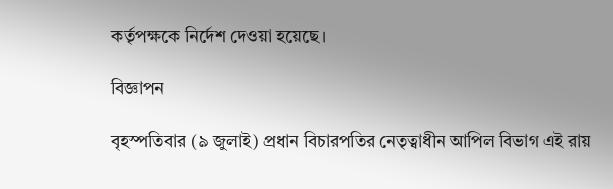কর্তৃপক্ষকে নির্দেশ দেওয়া হয়েছে।

বিজ্ঞাপন

বৃহস্পতিবার (৯ জুলাই) প্রধান বিচারপতির নেতৃত্বাধীন আপিল বিভাগ এই রায়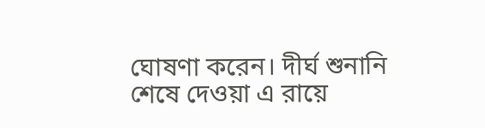ঘোষণা করেন। দীর্ঘ শুনানি শেষে দেওয়া এ রায়ে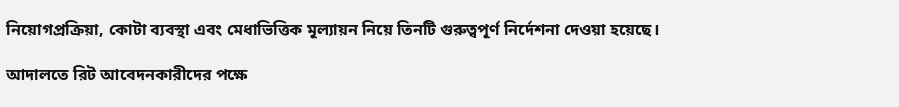নিয়োগপ্রক্রিয়া, কোটা ব্যবস্থা এবং মেধাভিত্তিক মূল্যায়ন নিয়ে তিনটি গুরুত্বপূর্ণ নির্দেশনা দেওয়া হয়েছে।

আদালতে রিট আবেদনকারীদের পক্ষে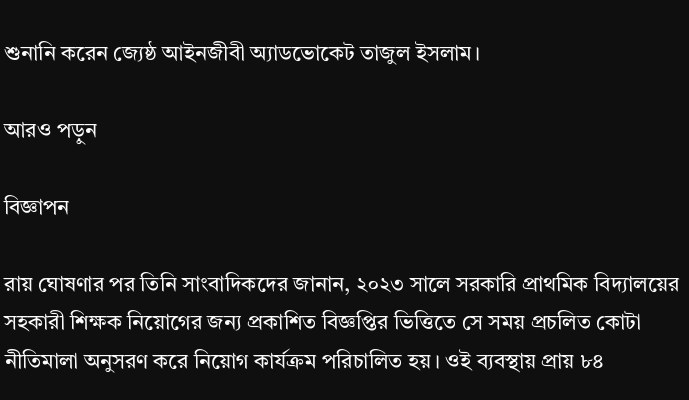শুনানি করেন জ্যেষ্ঠ আইনজীবী অ্যাডভোকেট তাজুল ইসলাম।

আরও পড়ুন

বিজ্ঞাপন

রায় ঘোষণার পর তিনি সাংবাদিকদের জানান, ২০২৩ সালে সরকারি প্রাথমিক বিদ্যালয়ের সহকারী শিক্ষক নিয়োগের জন্য প্রকাশিত বিজ্ঞপ্তির ভিত্তিতে সে সময় প্রচলিত কোটা নীতিমালা অনুসরণ করে নিয়োগ কার্যক্রম পরিচালিত হয়। ওই ব্যবস্থায় প্রায় ৮৪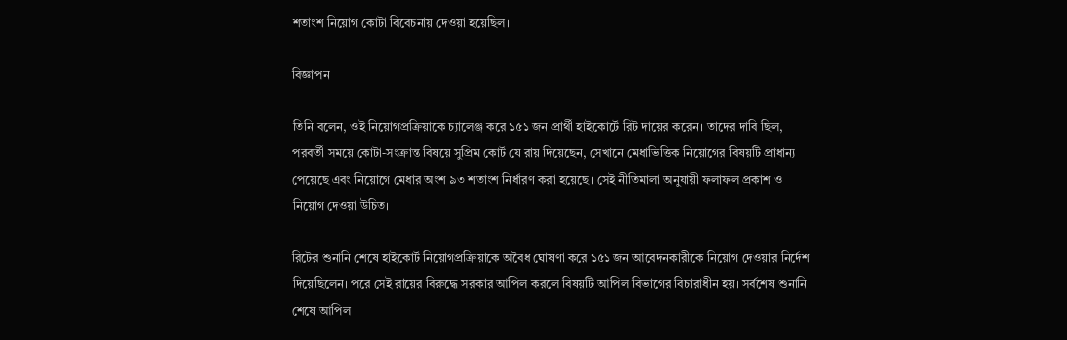শতাংশ নিয়োগ কোটা বিবেচনায় দেওয়া হয়েছিল।

বিজ্ঞাপন

তিনি বলেন, ওই নিয়োগপ্রক্রিয়াকে চ্যালেঞ্জ করে ১৫১ জন প্রার্থী হাইকোর্টে রিট দায়ের করেন। তাদের দাবি ছিল, পরবর্তী সময়ে কোটা-সংক্রান্ত বিষয়ে সুপ্রিম কোর্ট যে রায় দিয়েছেন, সেখানে মেধাভিত্তিক নিয়োগের বিষয়টি প্রাধান্য পেয়েছে এবং নিয়োগে মেধার অংশ ৯৩ শতাংশ নির্ধারণ করা হয়েছে। সেই নীতিমালা অনুযায়ী ফলাফল প্রকাশ ও নিয়োগ দেওয়া উচিত।

রিটের শুনানি শেষে হাইকোর্ট নিয়োগপ্রক্রিয়াকে অবৈধ ঘোষণা করে ১৫১ জন আবেদনকারীকে নিয়োগ দেওয়ার নির্দেশ দিয়েছিলেন। পরে সেই রায়ের বিরুদ্ধে সরকার আপিল করলে বিষয়টি আপিল বিভাগের বিচারাধীন হয়। সর্বশেষ শুনানি শেষে আপিল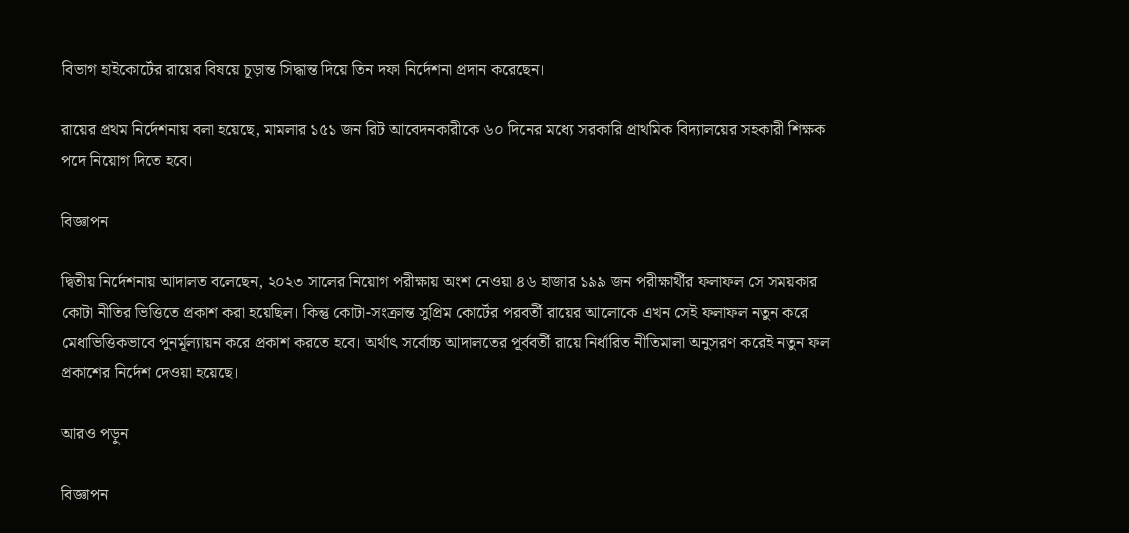বিভাগ হাইকোর্টের রায়ের বিষয়ে চূড়ান্ত সিদ্ধান্ত দিয়ে তিন দফা নির্দেশনা প্রদান করেছেন।

রায়ের প্রথম নির্দেশনায় বলা হয়েছে, মামলার ১৫১ জন রিট আবেদনকারীকে ৬০ দিনের মধ্যে সরকারি প্রাথমিক বিদ্যালয়ের সহকারী শিক্ষক পদে নিয়োগ দিতে হবে।

বিজ্ঞাপন

দ্বিতীয় নির্দেশনায় আদালত বলেছেন, ২০২৩ সালের নিয়োগ পরীক্ষায় অংশ নেওয়া ৪৬ হাজার ১৯৯ জন পরীক্ষার্থীর ফলাফল সে সময়কার কোটা নীতির ভিত্তিতে প্রকাশ করা হয়েছিল। কিন্তু কোটা-সংক্রান্ত সুপ্রিম কোর্টের পরবর্তী রায়ের আলোকে এখন সেই ফলাফল নতুন করে মেধাভিত্তিকভাবে পুনর্মূল্যায়ন করে প্রকাশ করতে হবে। অর্থাৎ সর্বোচ্চ আদালতের পূর্ববর্তী রায়ে নির্ধারিত নীতিমালা অনুসরণ করেই নতুন ফল প্রকাশের নির্দেশ দেওয়া হয়েছে।

আরও পড়ুন

বিজ্ঞাপন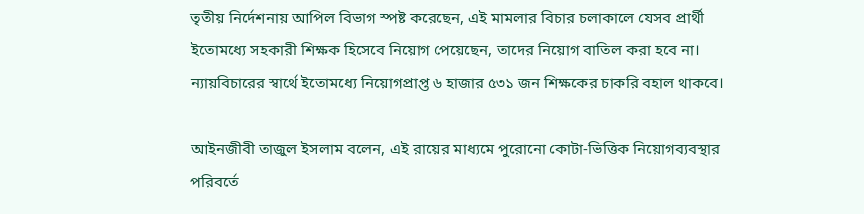তৃতীয় নির্দেশনায় আপিল বিভাগ স্পষ্ট করেছেন, এই মামলার বিচার চলাকালে যেসব প্রার্থী ইতোমধ্যে সহকারী শিক্ষক হিসেবে নিয়োগ পেয়েছেন, তাদের নিয়োগ বাতিল করা হবে না। ন্যায়বিচারের স্বার্থে ইতোমধ্যে নিয়োগপ্রাপ্ত ৬ হাজার ৫৩১ জন শিক্ষকের চাকরি বহাল থাকবে।

আইনজীবী তাজুল ইসলাম বলেন, এই রায়ের মাধ্যমে পুরোনো কোটা-ভিত্তিক নিয়োগব্যবস্থার পরিবর্তে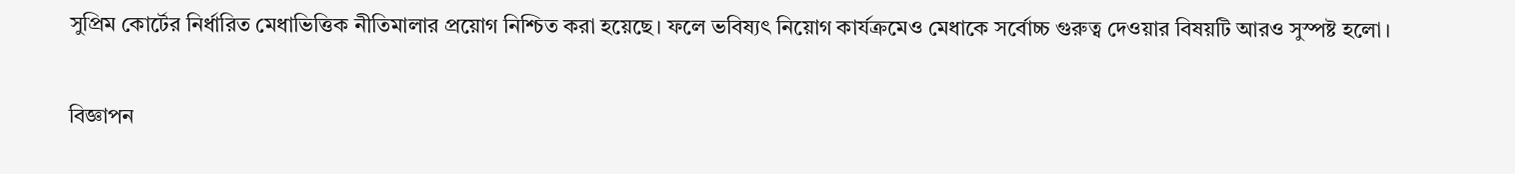সুপ্রিম কোর্টের নির্ধারিত মেধাভিত্তিক নীতিমালার প্রয়োগ নিশ্চিত করা হয়েছে। ফলে ভবিষ্যৎ নিয়োগ কার্যক্রমেও মেধাকে সর্বোচ্চ গুরুত্ব দেওয়ার বিষয়টি আরও সুস্পষ্ট হলো।

বিজ্ঞাপন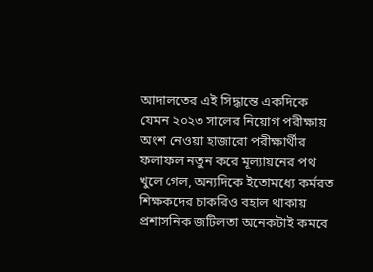আদালতের এই সিদ্ধান্তে একদিকে যেমন ২০২৩ সালের নিয়োগ পরীক্ষায় অংশ নেওয়া হাজারো পরীক্ষার্থীর ফলাফল নতুন করে মূল্যায়নের পথ খুলে গেল, অন্যদিকে ইতোমধ্যে কর্মরত শিক্ষকদের চাকরিও বহাল থাকায় প্রশাসনিক জটিলতা অনেকটাই কমবে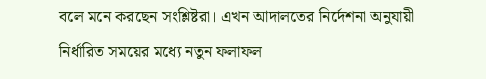বলে মনে করছেন সংশ্লিষ্টরা। এখন আদালতের নির্দেশনা অনুযায়ী নির্ধারিত সময়ের মধ্যে নতুন ফলাফল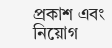প্রকাশ এবং নিয়োগ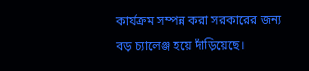কার্যক্রম সম্পন্ন করা সরকারের জন্য বড় চ্যালেঞ্জ হয়ে দাঁড়িয়েছে।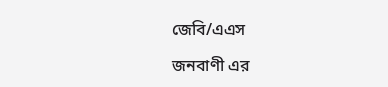জেবি/এএস

জনবাণী এর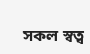সকল স্বত্ব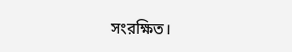সংরক্ষিত।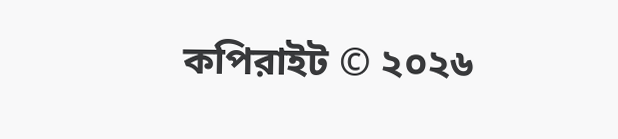কপিরাইট © ২০২৬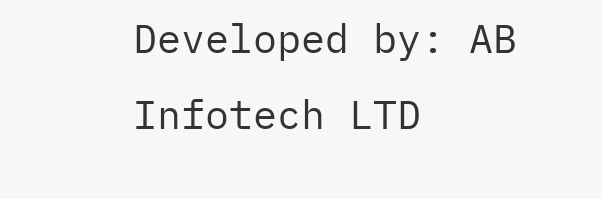Developed by: AB Infotech LTD